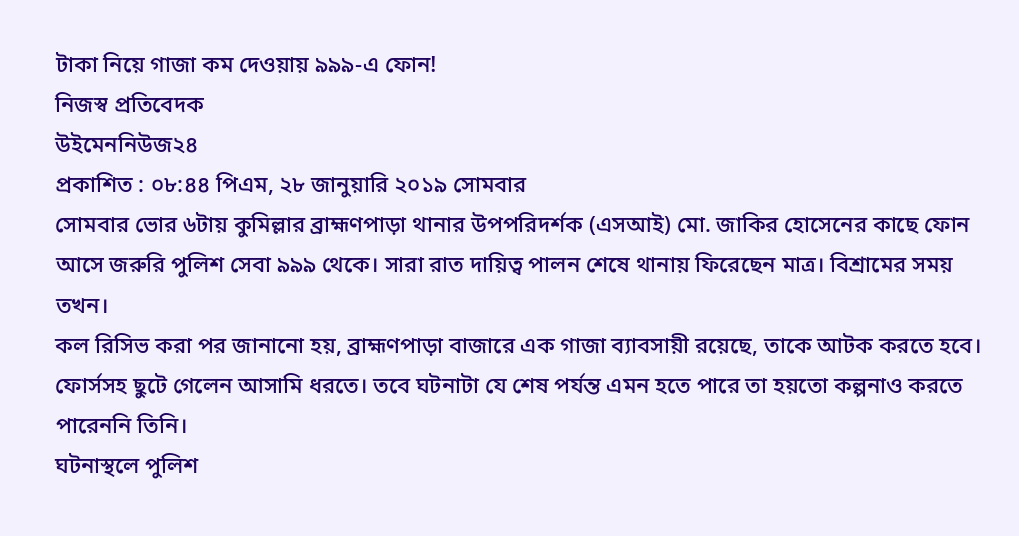টাকা নিয়ে গাজা কম দেওয়ায় ৯৯৯-এ ফোন!
নিজস্ব প্রতিবেদক
উইমেননিউজ২৪
প্রকাশিত : ০৮:৪৪ পিএম, ২৮ জানুয়ারি ২০১৯ সোমবার
সোমবার ভোর ৬টায় কুমিল্লার ব্রাহ্মণপাড়া থানার উপপরিদর্শক (এসআই) মো. জাকির হোসেনের কাছে ফোন আসে জরুরি পুলিশ সেবা ৯৯৯ থেকে। সারা রাত দায়িত্ব পালন শেষে থানায় ফিরেছেন মাত্র। বিশ্রামের সময় তখন।
কল রিসিভ করা পর জানানো হয়, ব্রাহ্মণপাড়া বাজারে এক গাজা ব্যাবসায়ী রয়েছে, তাকে আটক করতে হবে। ফোর্সসহ ছুটে গেলেন আসামি ধরতে। তবে ঘটনাটা যে শেষ পর্যন্ত এমন হতে পারে তা হয়তো কল্পনাও করতে পারেননি তিনি।
ঘটনাস্থলে পুলিশ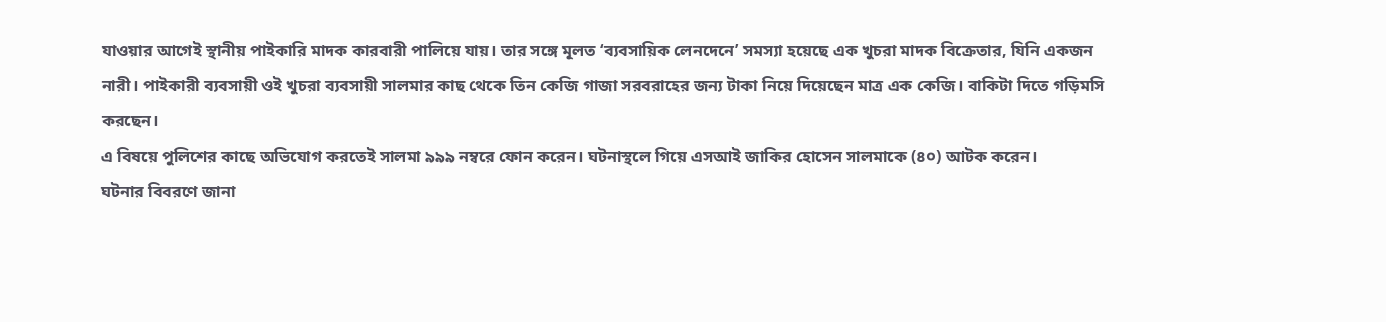যাওয়ার আগেই স্থানীয় পাইকারি মাদক কারবারী পালিয়ে যায়। তার সঙ্গে মূলত ‘ব্যবসায়িক লেনদেনে’ সমস্যা হয়েছে এক খুচরা মাদক বিক্রেতার, যিনি একজন নারী। পাইকারী ব্যবসায়ী ওই খুচরা ব্যবসায়ী সালমার কাছ থেকে তিন কেজি গাজা সরবরাহের জন্য টাকা নিয়ে দিয়েছেন মাত্র এক কেজি। বাকিটা দিতে গড়িমসি করছেন।
এ বিষয়ে পুলিশের কাছে অভিযোগ করতেই সালমা ৯৯৯ নম্বরে ফোন করেন। ঘটনাস্থলে গিয়ে এসআই জাকির হোসেন সালমাকে (৪০) আটক করেন।
ঘটনার বিবরণে জানা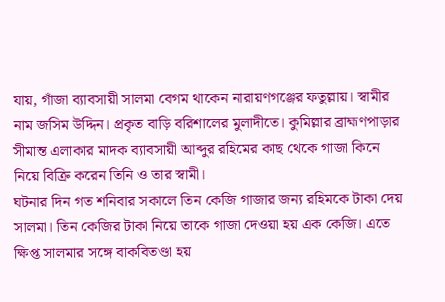যায়, গাঁজা ব্যাবসায়ী সালমা বেগম থাকেন নারায়ণগঞ্জের ফতুল্লায়। স্বামীর নাম জসিম উদ্দিন। প্রকৃত বাড়ি বরিশালের মুলাদীতে। কুমিল্লার ব্রাহ্মণপাড়ার সীমান্ত এলাকার মাদক ব্যাবসায়ী আব্দুর রহিমের কাছ থেকে গাজা কিনে নিয়ে বিক্রি করেন তিনি ও তার স্বামী।
ঘটনার দিন গত শনিবার সকালে তিন কেজি গাজার জন্য রহিমকে টাকা দেয় সালমা। তিন কেজির টাকা নিয়ে তাকে গাজা দেওয়া হয় এক কেজি। এতে ক্ষিপ্ত সালমার সঙ্গে বাকবিতণ্ডা হয়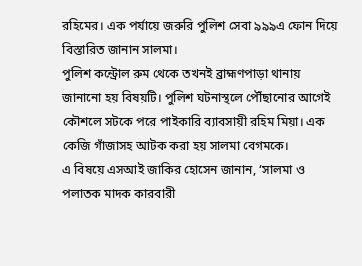রহিমের। এক পর্যায়ে জরুরি পুলিশ সেবা ৯৯৯এ ফোন দিয়ে বিস্তারিত জানান সালমা।
পুলিশ কন্ট্রোল রুম থেকে তখনই ব্রাহ্মণপাড়া থানায় জানানো হয় বিষয়টি। পুলিশ ঘটনাস্থলে পৌঁছানোর আগেই কৌশলে সটকে পরে পাইকারি ব্যাবসায়ী রহিম মিয়া। এক কেজি গাঁজাসহ আটক করা হয় সালমা বেগমকে।
এ বিষয়ে এসআই জাকির হোসেন জানান, ‘সালমা ও পলাতক মাদক কারবারী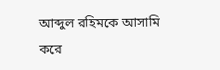আব্দুল রহিমকে আসামি করে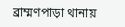ব্রাম্মণপাড়া থানায়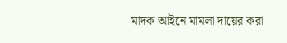মাদক আইনে মামলা দায়ের করা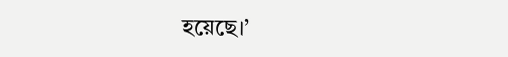হয়েছে।’